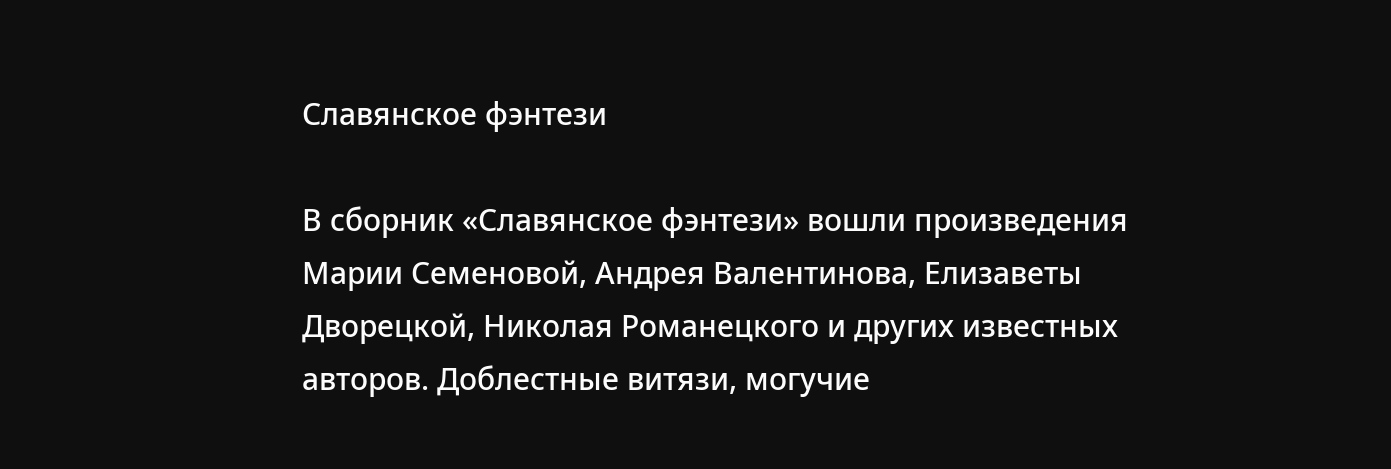Славянское фэнтези

В сборник «Славянское фэнтези» вошли произведения Марии Семеновой, Андрея Валентинова, Елизаветы Дворецкой, Николая Романецкого и других известных авторов. Доблестные витязи, могучие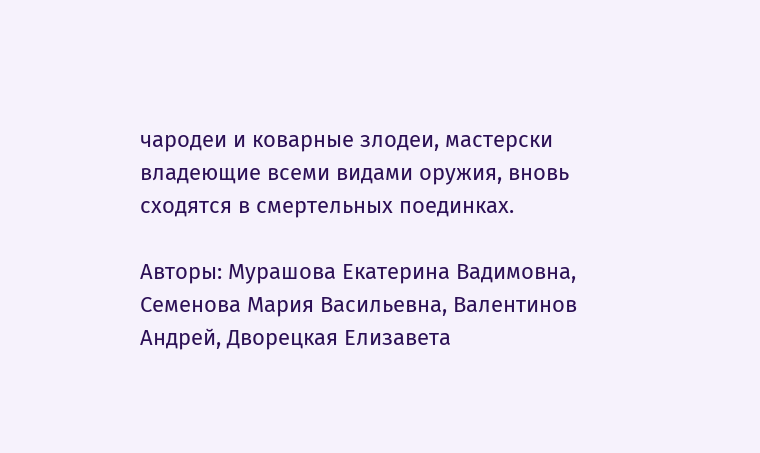чародеи и коварные злодеи, мастерски владеющие всеми видами оружия, вновь сходятся в смертельных поединках.

Авторы: Мурашова Екатерина Вадимовна, Семенова Мария Васильевна, Валентинов Андрей, Дворецкая Елизавета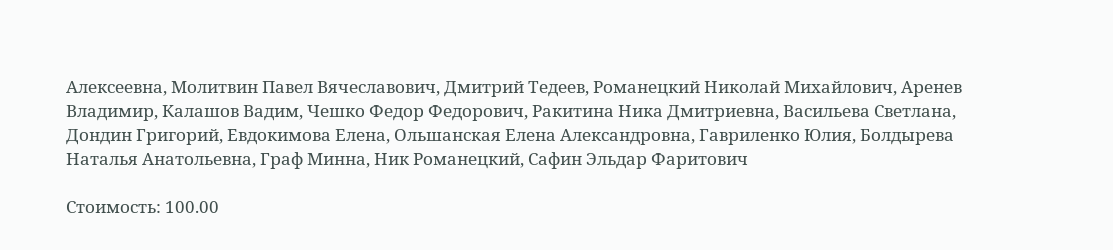Алексеевна, Молитвин Павел Вячеславович, Дмитрий Тедеев, Романецкий Николай Михайлович, Аренев Владимир, Калашов Вадим, Чешко Федор Федорович, Ракитина Ника Дмитриевна, Васильева Светлана, Дондин Григорий, Евдокимова Елена, Ольшанская Елена Александровна, Гавриленко Юлия, Болдырева Наталья Анатольевна, Граф Минна, Ник Романецкий, Сафин Эльдар Фаритович

Стоимость: 100.00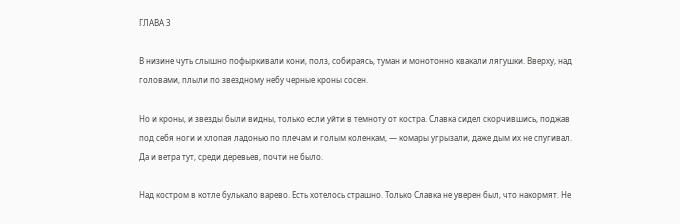ГЛАВА 3

В низине чуть слышно пофыркивали кони, полз, собираясь, туман и монотонно квакали лягушки. Вверху, над головами, плыли по звездному небу черные кроны сосен.

Но и кроны, и звезды были видны, только если уйти в темноту от костра. Славка сидел скорчившись, поджав под себя ноги и хлопая ладонью по плечам и голым коленкам, — комары угрызали, даже дым их не спугивал. Да и ветра тут, среди деревьев, почти не было.

Над костром в котле булькало варево. Есть хотелось страшно. Только Славка не уверен был, что накормят. Не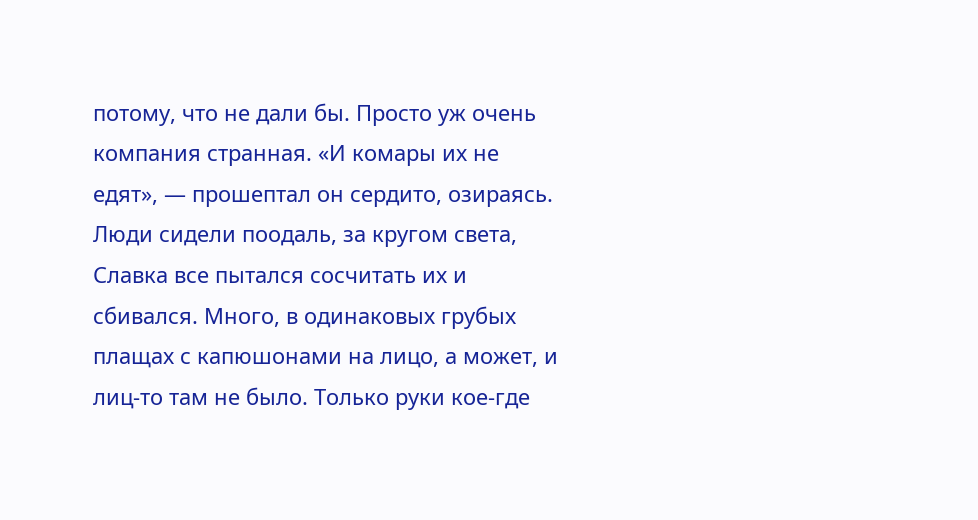потому, что не дали бы. Просто уж очень компания странная. «И комары их не едят», — прошептал он сердито, озираясь. Люди сидели поодаль, за кругом света, Славка все пытался сосчитать их и сбивался. Много, в одинаковых грубых плащах с капюшонами на лицо, а может, и лиц-то там не было. Только руки кое-где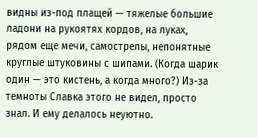видны из-под плащей — тяжелые большие ладони на рукоятях кордов, на луках, рядом еще мечи, самострелы, непонятные круглые штуковины с шипами. (Когда шарик один — это кистень, а когда много?) Из-за темноты Славка этого не видел, просто знал. И ему делалось неуютно.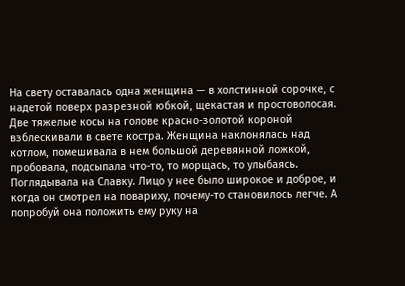На свету оставалась одна женщина — в холстинной сорочке, с надетой поверх разрезной юбкой, щекастая и простоволосая. Две тяжелые косы на голове красно-золотой короной взблескивали в свете костра. Женщина наклонялась над котлом, помешивала в нем большой деревянной ложкой, пробовала, подсыпала что-то, то морщась, то улыбаясь. Поглядывала на Славку. Лицо у нее было широкое и доброе, и когда он смотрел на повариху, почему-то становилось легче. А попробуй она положить ему руку на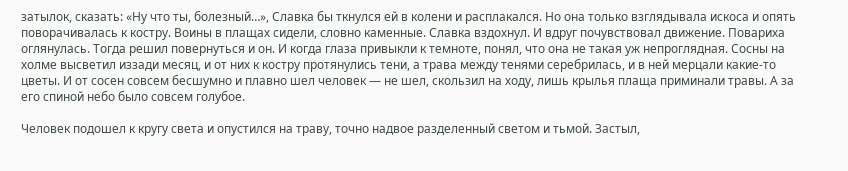затылок, сказать: «Ну что ты, болезный…», Славка бы ткнулся ей в колени и расплакался. Но она только взглядывала искоса и опять поворачивалась к костру. Воины в плащах сидели, словно каменные. Славка вздохнул. И вдруг почувствовал движение. Повариха оглянулась. Тогда решил повернуться и он. И когда глаза привыкли к темноте, понял, что она не такая уж непроглядная. Сосны на холме высветил иззади месяц, и от них к костру протянулись тени, а трава между тенями серебрилась, и в ней мерцали какие-то цветы. И от сосен совсем бесшумно и плавно шел человек — не шел, скользил на ходу, лишь крылья плаща приминали травы. А за его спиной небо было совсем голубое.

Человек подошел к кругу света и опустился на траву, точно надвое разделенный светом и тьмой. Застыл,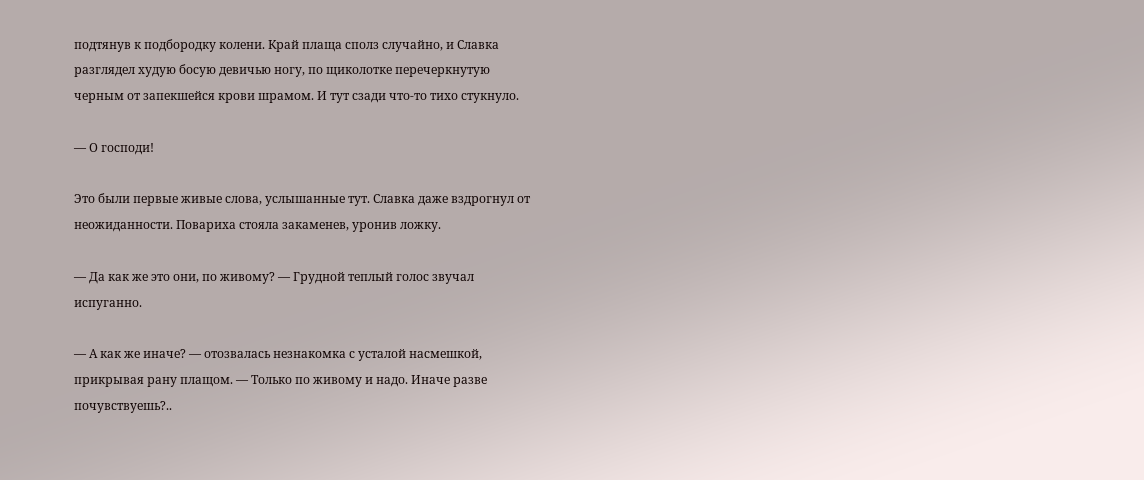подтянув к подбородку колени. Край плаща сполз случайно, и Славка разглядел худую босую девичью ногу, по щиколотке перечеркнутую черным от запекшейся крови шрамом. И тут сзади что-то тихо стукнуло.

— О господи!

Это были первые живые слова, услышанные тут. Славка даже вздрогнул от неожиданности. Повариха стояла закаменев, уронив ложку.

— Да как же это они, по живому? — Грудной теплый голос звучал испуганно.

— А как же иначе? — отозвалась незнакомка с усталой насмешкой, прикрывая рану плащом. — Только по живому и надо. Иначе разве почувствуешь?..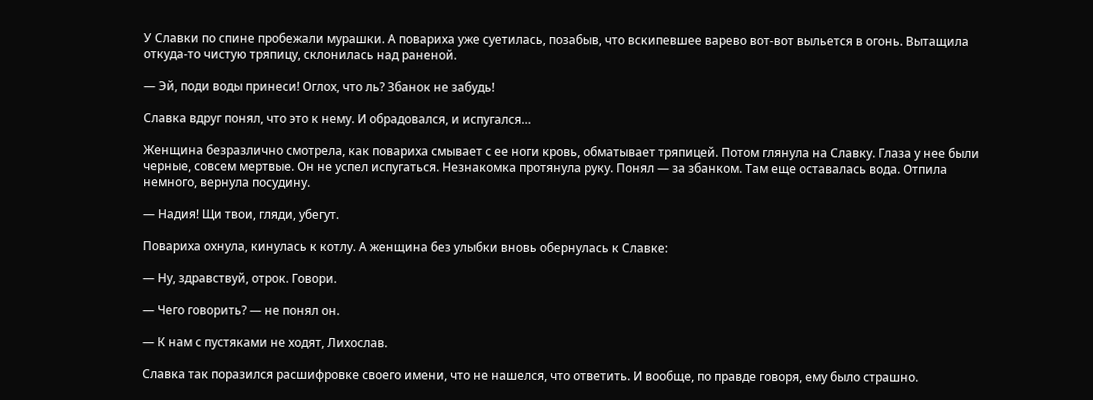У Славки по спине пробежали мурашки. А повариха уже суетилась, позабыв, что вскипевшее варево вот-вот выльется в огонь. Вытащила откуда-то чистую тряпицу, склонилась над раненой.

— Эй, поди воды принеси! Оглох, что ль? Збанок не забудь!

Славка вдруг понял, что это к нему. И обрадовался, и испугался…

Женщина безразлично смотрела, как повариха смывает с ее ноги кровь, обматывает тряпицей. Потом глянула на Славку. Глаза у нее были черные, совсем мертвые. Он не успел испугаться. Незнакомка протянула руку. Понял — за збанком. Там еще оставалась вода. Отпила немного, вернула посудину.

— Надия! Щи твои, гляди, убегут.

Повариха охнула, кинулась к котлу. А женщина без улыбки вновь обернулась к Славке:

— Ну, здравствуй, отрок. Говори.

— Чего говорить? — не понял он.

— К нам с пустяками не ходят, Лихослав.

Славка так поразился расшифровке своего имени, что не нашелся, что ответить. И вообще, по правде говоря, ему было страшно.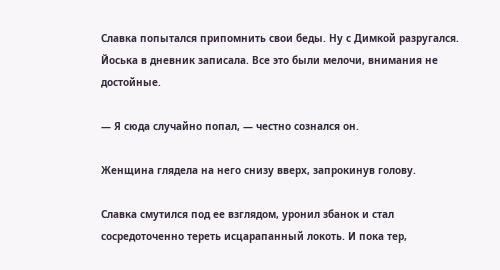Славка попытался припомнить свои беды. Ну с Димкой разругался. Йоська в дневник записала. Все это были мелочи, внимания не достойные.

— Я сюда случайно попал, — честно сознался он.

Женщина глядела на него снизу вверх, запрокинув голову.

Славка смутился под ее взглядом, уронил збанок и стал сосредоточенно тереть исцарапанный локоть. И пока тер,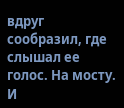вдруг сообразил, где слышал ее голос. На мосту. И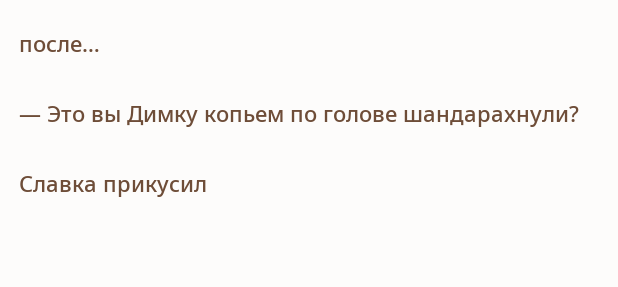после…

— Это вы Димку копьем по голове шандарахнули?

Славка прикусил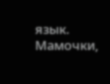язык. Мамочки,